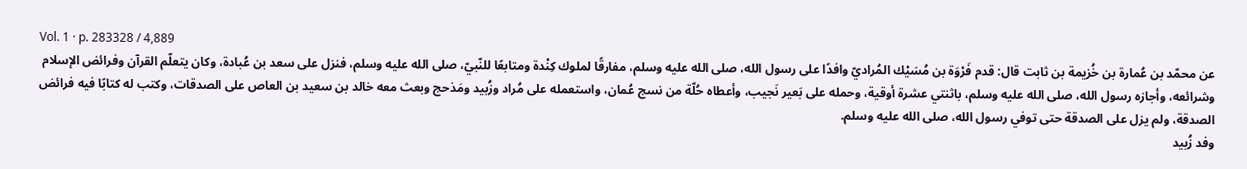Vol. 1 · p. 283328 / 4,889
عن محمّد بن عُمارة بن خُزيمة بن ثابت قال: قدم فَرْوَة بن مُسَيْك المُراديّ وافدًا على رسول الله، صلى الله عليه وسلم، مفارقًا لملوك كِنْدة ومتابعًا للنّبيّ، صلى الله عليه وسلم، فنزل على سعد بن عُبادة، وكان يتعلّم القرآن وفرائض الإسلام وشرائعه، وأجازه رسول الله، صلى الله عليه وسلم، باثنتي عشرة أوقية، وحمله على بَعير نَجيب، وأعطاه حُلّة من نسج عُمان، واستعمله على مُراد وزُبيد ومَذحج وبعث معه خالد بن سعيد بن العاص على الصدقات، وكتب له كتابًا فيه فرائض الصدقة، ولم يزل على الصدقة حتى توفي رسول الله، صلى الله عليه وسلم.
وفد زُبيد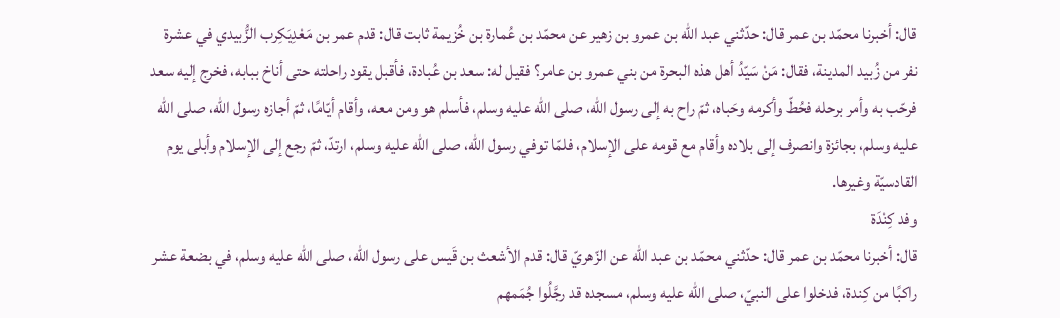قال: أخبرنا محمّد بن عمر قال: حدّثني عبد الله بن عمرو بن زهير عن محمّد بن عُمارة بن خُزيمة ثابت قال: قدم عمر بن مَعْدِيَكِرب الزُّبيدي في عشرة نفر من زُبيد المدينة، فقال: مَنْ سَيّدُ أهل هذه البحرة من بني عمرو بن عامر؟ فقيل له: سعد بن عُبادة، فأقبل يقود راحلته حتى أناخ ببابه، فخرج إليه سعد فرحّب به وأمر برحله فحُطّ وأكرمه وحَباه، ثمّ راح به إلى رسول الله، صلى الله عليه وسلم، فأسلم هو ومن معه، وأقام أيّامًا، ثمّ أجازه رسول الله، صلى الله عليه وسلم، بجائزة وانصرف إلى بلاده وأقام مع قومه على الإسلام، فلمّا توفي رسول الله، صلى الله عليه وسلم، ارتدّ، ثمّ رجع إلى الإسلام وأبلى يوم القادسيّة وغيرها.
وفد كِنْدَة
قال: أخبرنا محمّد بن عمر قال: حدّثني محمّد بن عبد الله عن الزّهريّ قال: قدم الأشعث بن قَيس على رسول الله، صلى الله عليه وسلم، في بضعة عشر راكبًا من كِندة، فدخلوا على النبيّ، صلى الله عليه وسلم، مسجده قد رجَّلُوا جُمَمهم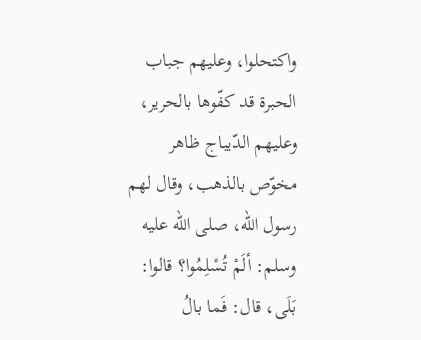واكتحلوا، وعليهم جباب الحبرة قد كفّوها بالحرير، وعليهم الدّيباج ظاهر مخوّص بالذهب، وقال لهم رسول الله، صلى الله عليه وسلم: ألَمْ تُسْلِمُوا؟ قالوا: بَلَى، قال: فَما بالُ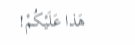هَذا عَلَيْكُمْ!